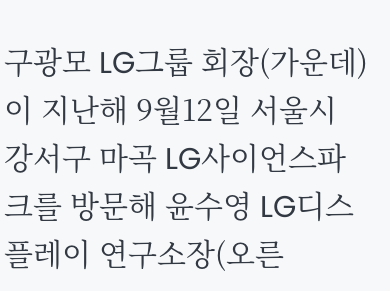구광모 LG그룹 회장(가운데)이 지난해 9월12일 서울시 강서구 마곡 LG사이언스파크를 방문해 윤수영 LG디스플레이 연구소장(오른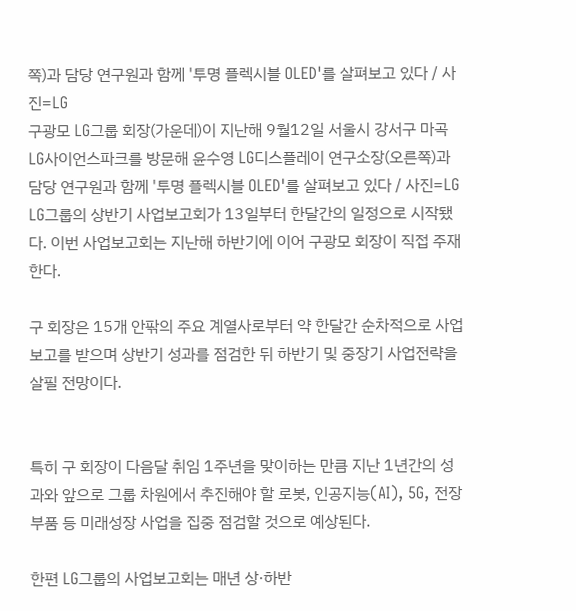쪽)과 담당 연구원과 함께 '투명 플렉시블 OLED'를 살펴보고 있다 / 사진=LG
구광모 LG그룹 회장(가운데)이 지난해 9월12일 서울시 강서구 마곡 LG사이언스파크를 방문해 윤수영 LG디스플레이 연구소장(오른쪽)과 담당 연구원과 함께 '투명 플렉시블 OLED'를 살펴보고 있다 / 사진=LG
LG그룹의 상반기 사업보고회가 13일부터 한달간의 일정으로 시작됐다. 이번 사업보고회는 지난해 하반기에 이어 구광모 회장이 직접 주재한다.

구 회장은 15개 안팎의 주요 계열사로부터 약 한달간 순차적으로 사업보고를 받으며 상반기 성과를 점검한 뒤 하반기 및 중장기 사업전략을 살필 전망이다.


특히 구 회장이 다음달 취임 1주년을 맞이하는 만큼 지난 1년간의 성과와 앞으로 그룹 차원에서 추진해야 할 로봇, 인공지능(AI), 5G, 전장부품 등 미래성장 사업을 집중 점검할 것으로 예상된다.

한편 LG그룹의 사업보고회는 매년 상·하반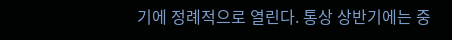기에 정례적으로 열린다. 통상 상반기에는 중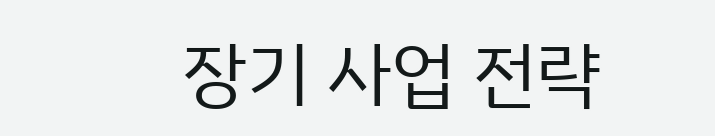장기 사업 전략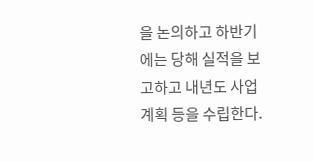을 논의하고 하반기에는 당해 실적을 보고하고 내년도 사업계획 등을 수립한다.